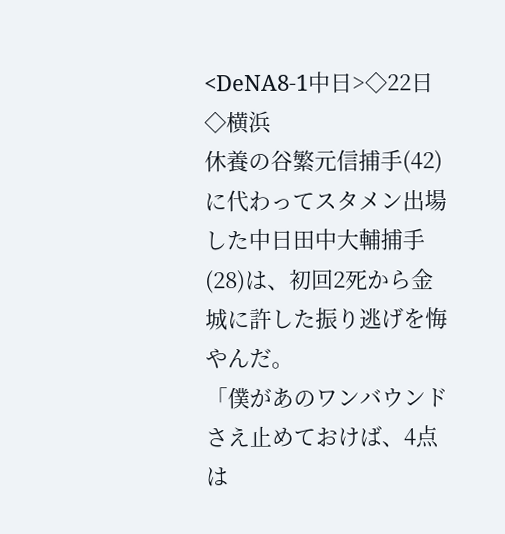<DeNA8-1中日>◇22日◇横浜
休養の谷繁元信捕手(42)に代わってスタメン出場した中日田中大輔捕手(28)は、初回2死から金城に許した振り逃げを悔やんだ。
「僕があのワンバウンドさえ止めておけば、4点は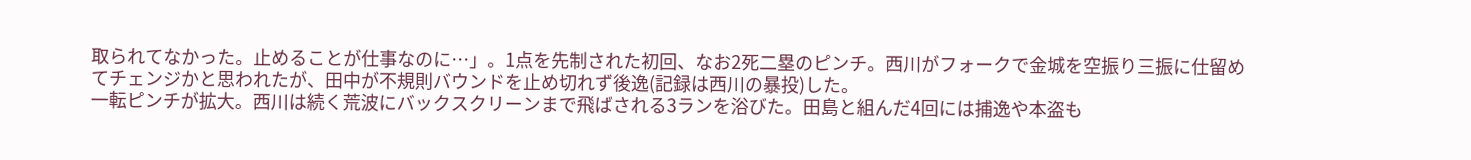取られてなかった。止めることが仕事なのに…」。1点を先制された初回、なお2死二塁のピンチ。西川がフォークで金城を空振り三振に仕留めてチェンジかと思われたが、田中が不規則バウンドを止め切れず後逸(記録は西川の暴投)した。
一転ピンチが拡大。西川は続く荒波にバックスクリーンまで飛ばされる3ランを浴びた。田島と組んだ4回には捕逸や本盗も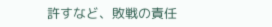許すなど、敗戦の責任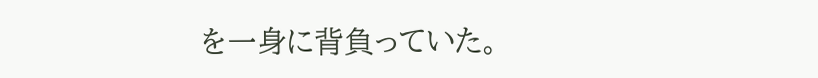を一身に背負っていた。